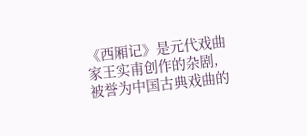《西厢记》是元代戏曲家王实甫创作的杂剧,被誉为中国古典戏曲的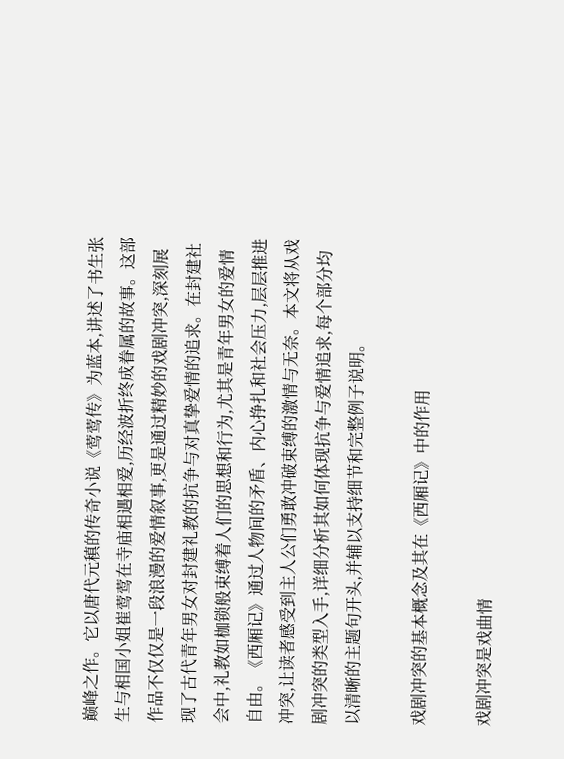巅峰之作。它以唐代元稹的传奇小说《莺莺传》为蓝本,讲述了书生张生与相国小姐崔莺莺在寺庙相遇相爱,历经波折终成眷属的故事。这部作品不仅仅是一段浪漫的爱情叙事,更是通过精妙的戏剧冲突,深刻展现了古代青年男女对封建礼教的抗争与对真挚爱情的追求。在封建社会中,礼教如枷锁般束缚着人们的思想和行为,尤其是青年男女的爱情自由。《西厢记》通过人物间的矛盾、内心挣扎和社会压力,层层推进冲突,让读者感受到主人公们勇敢冲破束缚的激情与无奈。本文将从戏剧冲突的类型入手,详细分析其如何体现抗争与爱情追求,每个部分均以清晰的主题句开头,并辅以支持细节和完整例子说明。

戏剧冲突的基本概念及其在《西厢记》中的作用

戏剧冲突是戏曲情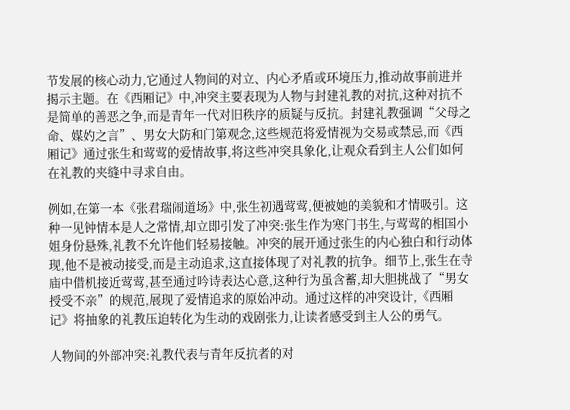节发展的核心动力,它通过人物间的对立、内心矛盾或环境压力,推动故事前进并揭示主题。在《西厢记》中,冲突主要表现为人物与封建礼教的对抗,这种对抗不是简单的善恶之争,而是青年一代对旧秩序的质疑与反抗。封建礼教强调“父母之命、媒妁之言”、男女大防和门第观念,这些规范将爱情视为交易或禁忌,而《西厢记》通过张生和莺莺的爱情故事,将这些冲突具象化,让观众看到主人公们如何在礼教的夹缝中寻求自由。

例如,在第一本《张君瑞闹道场》中,张生初遇莺莺,便被她的美貌和才情吸引。这种一见钟情本是人之常情,却立即引发了冲突:张生作为寒门书生,与莺莺的相国小姐身份悬殊,礼教不允许他们轻易接触。冲突的展开通过张生的内心独白和行动体现,他不是被动接受,而是主动追求,这直接体现了对礼教的抗争。细节上,张生在寺庙中借机接近莺莺,甚至通过吟诗表达心意,这种行为虽含蓄,却大胆挑战了“男女授受不亲”的规范,展现了爱情追求的原始冲动。通过这样的冲突设计,《西厢记》将抽象的礼教压迫转化为生动的戏剧张力,让读者感受到主人公的勇气。

人物间的外部冲突:礼教代表与青年反抗者的对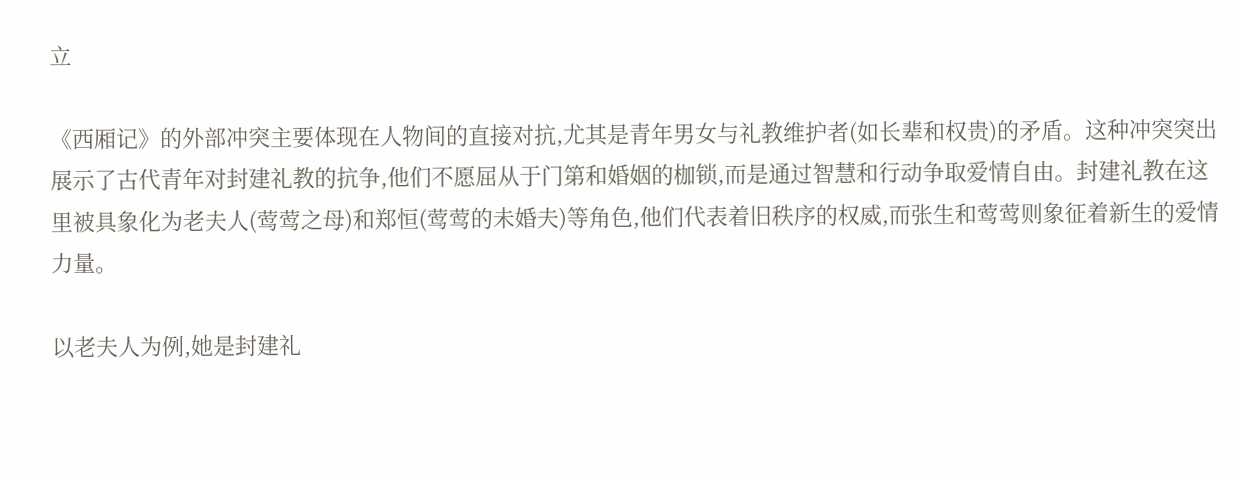立

《西厢记》的外部冲突主要体现在人物间的直接对抗,尤其是青年男女与礼教维护者(如长辈和权贵)的矛盾。这种冲突突出展示了古代青年对封建礼教的抗争,他们不愿屈从于门第和婚姻的枷锁,而是通过智慧和行动争取爱情自由。封建礼教在这里被具象化为老夫人(莺莺之母)和郑恒(莺莺的未婚夫)等角色,他们代表着旧秩序的权威,而张生和莺莺则象征着新生的爱情力量。

以老夫人为例,她是封建礼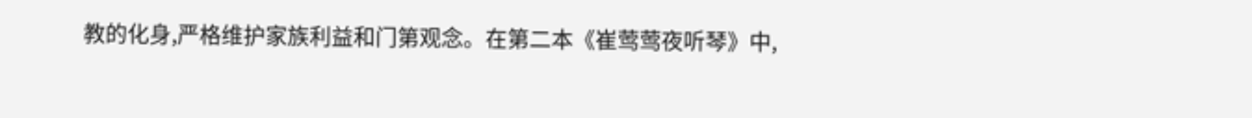教的化身,严格维护家族利益和门第观念。在第二本《崔莺莺夜听琴》中,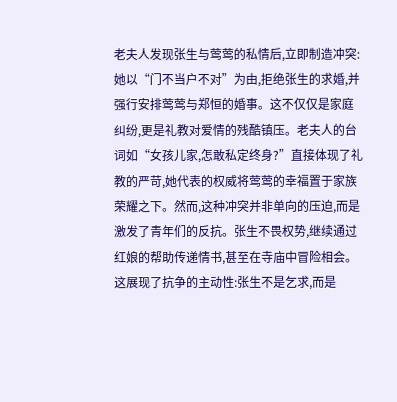老夫人发现张生与莺莺的私情后,立即制造冲突:她以“门不当户不对”为由,拒绝张生的求婚,并强行安排莺莺与郑恒的婚事。这不仅仅是家庭纠纷,更是礼教对爱情的残酷镇压。老夫人的台词如“女孩儿家,怎敢私定终身?”直接体现了礼教的严苛,她代表的权威将莺莺的幸福置于家族荣耀之下。然而,这种冲突并非单向的压迫,而是激发了青年们的反抗。张生不畏权势,继续通过红娘的帮助传递情书,甚至在寺庙中冒险相会。这展现了抗争的主动性:张生不是乞求,而是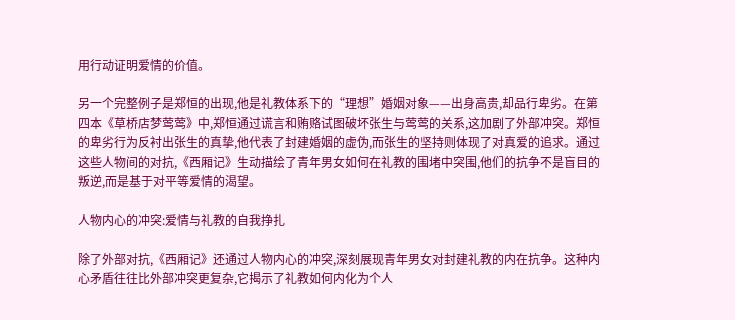用行动证明爱情的价值。

另一个完整例子是郑恒的出现,他是礼教体系下的“理想”婚姻对象——出身高贵,却品行卑劣。在第四本《草桥店梦莺莺》中,郑恒通过谎言和贿赂试图破坏张生与莺莺的关系,这加剧了外部冲突。郑恒的卑劣行为反衬出张生的真挚,他代表了封建婚姻的虚伪,而张生的坚持则体现了对真爱的追求。通过这些人物间的对抗,《西厢记》生动描绘了青年男女如何在礼教的围堵中突围,他们的抗争不是盲目的叛逆,而是基于对平等爱情的渴望。

人物内心的冲突:爱情与礼教的自我挣扎

除了外部对抗,《西厢记》还通过人物内心的冲突,深刻展现青年男女对封建礼教的内在抗争。这种内心矛盾往往比外部冲突更复杂,它揭示了礼教如何内化为个人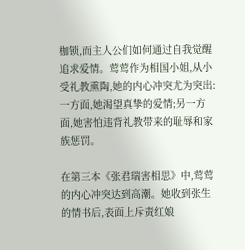枷锁,而主人公们如何通过自我觉醒追求爱情。莺莺作为相国小姐,从小受礼教熏陶,她的内心冲突尤为突出:一方面,她渴望真挚的爱情;另一方面,她害怕违背礼教带来的耻辱和家族惩罚。

在第三本《张君瑞害相思》中,莺莺的内心冲突达到高潮。她收到张生的情书后,表面上斥责红娘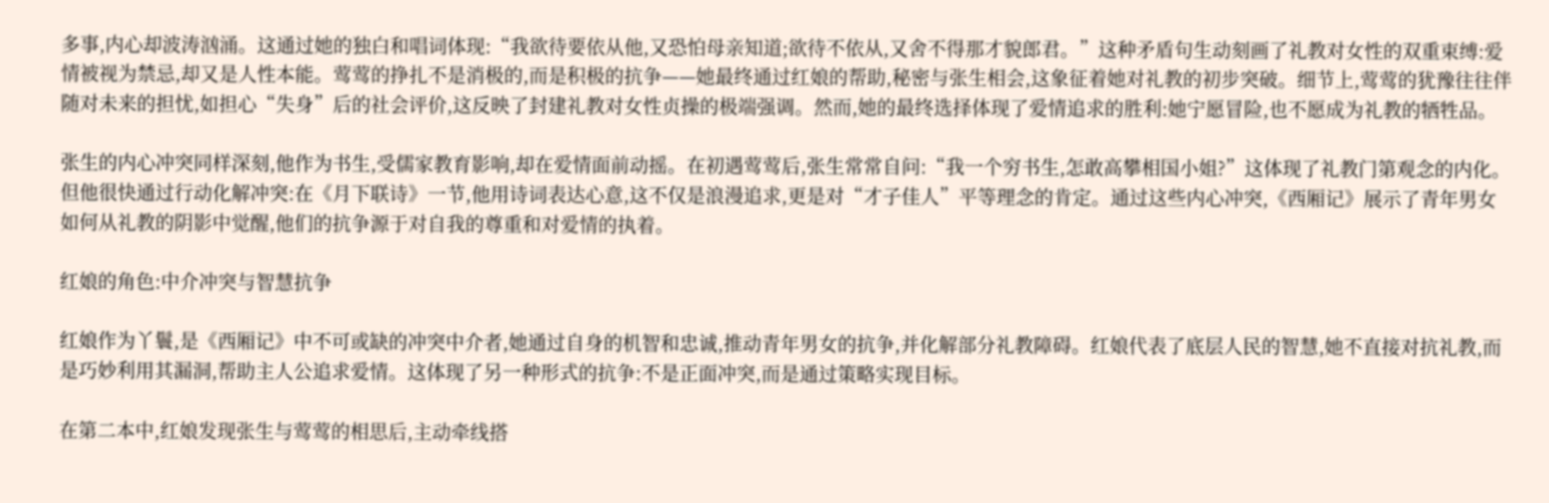多事,内心却波涛汹涌。这通过她的独白和唱词体现:“我欲待要依从他,又恐怕母亲知道;欲待不依从,又舍不得那才貌郎君。”这种矛盾句生动刻画了礼教对女性的双重束缚:爱情被视为禁忌,却又是人性本能。莺莺的挣扎不是消极的,而是积极的抗争——她最终通过红娘的帮助,秘密与张生相会,这象征着她对礼教的初步突破。细节上,莺莺的犹豫往往伴随对未来的担忧,如担心“失身”后的社会评价,这反映了封建礼教对女性贞操的极端强调。然而,她的最终选择体现了爱情追求的胜利:她宁愿冒险,也不愿成为礼教的牺牲品。

张生的内心冲突同样深刻,他作为书生,受儒家教育影响,却在爱情面前动摇。在初遇莺莺后,张生常常自问:“我一个穷书生,怎敢高攀相国小姐?”这体现了礼教门第观念的内化。但他很快通过行动化解冲突:在《月下联诗》一节,他用诗词表达心意,这不仅是浪漫追求,更是对“才子佳人”平等理念的肯定。通过这些内心冲突,《西厢记》展示了青年男女如何从礼教的阴影中觉醒,他们的抗争源于对自我的尊重和对爱情的执着。

红娘的角色:中介冲突与智慧抗争

红娘作为丫鬟,是《西厢记》中不可或缺的冲突中介者,她通过自身的机智和忠诚,推动青年男女的抗争,并化解部分礼教障碍。红娘代表了底层人民的智慧,她不直接对抗礼教,而是巧妙利用其漏洞,帮助主人公追求爱情。这体现了另一种形式的抗争:不是正面冲突,而是通过策略实现目标。

在第二本中,红娘发现张生与莺莺的相思后,主动牵线搭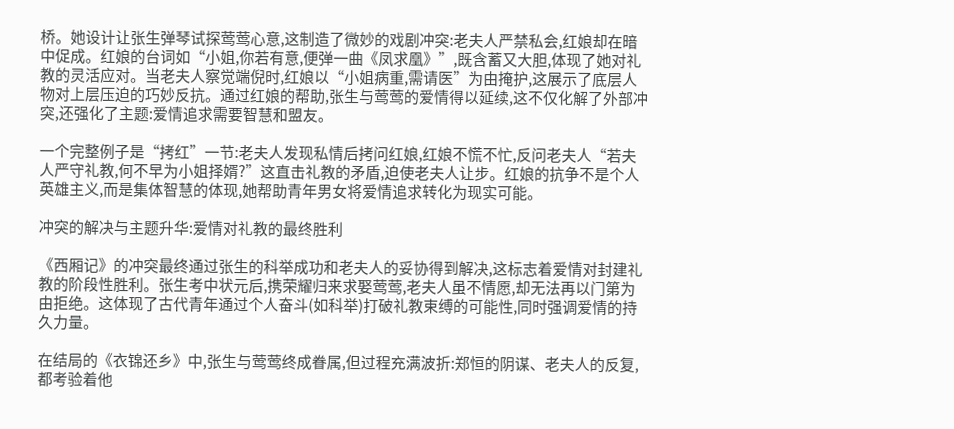桥。她设计让张生弹琴试探莺莺心意,这制造了微妙的戏剧冲突:老夫人严禁私会,红娘却在暗中促成。红娘的台词如“小姐,你若有意,便弹一曲《凤求凰》”,既含蓄又大胆,体现了她对礼教的灵活应对。当老夫人察觉端倪时,红娘以“小姐病重,需请医”为由掩护,这展示了底层人物对上层压迫的巧妙反抗。通过红娘的帮助,张生与莺莺的爱情得以延续,这不仅化解了外部冲突,还强化了主题:爱情追求需要智慧和盟友。

一个完整例子是“拷红”一节:老夫人发现私情后拷问红娘,红娘不慌不忙,反问老夫人“若夫人严守礼教,何不早为小姐择婿?”这直击礼教的矛盾,迫使老夫人让步。红娘的抗争不是个人英雄主义,而是集体智慧的体现,她帮助青年男女将爱情追求转化为现实可能。

冲突的解决与主题升华:爱情对礼教的最终胜利

《西厢记》的冲突最终通过张生的科举成功和老夫人的妥协得到解决,这标志着爱情对封建礼教的阶段性胜利。张生考中状元后,携荣耀归来求娶莺莺,老夫人虽不情愿,却无法再以门第为由拒绝。这体现了古代青年通过个人奋斗(如科举)打破礼教束缚的可能性,同时强调爱情的持久力量。

在结局的《衣锦还乡》中,张生与莺莺终成眷属,但过程充满波折:郑恒的阴谋、老夫人的反复,都考验着他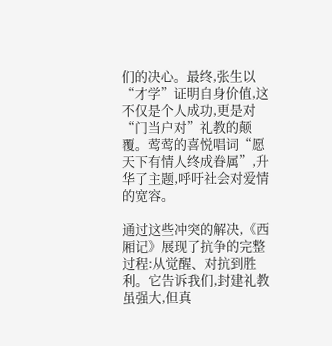们的决心。最终,张生以“才学”证明自身价值,这不仅是个人成功,更是对“门当户对”礼教的颠覆。莺莺的喜悦唱词“愿天下有情人终成眷属”,升华了主题,呼吁社会对爱情的宽容。

通过这些冲突的解决,《西厢记》展现了抗争的完整过程:从觉醒、对抗到胜利。它告诉我们,封建礼教虽强大,但真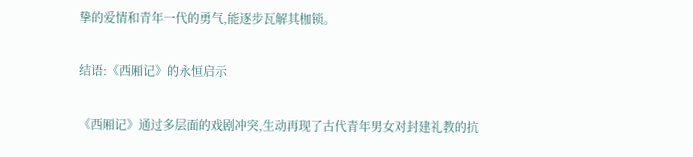挚的爱情和青年一代的勇气,能逐步瓦解其枷锁。

结语:《西厢记》的永恒启示

《西厢记》通过多层面的戏剧冲突,生动再现了古代青年男女对封建礼教的抗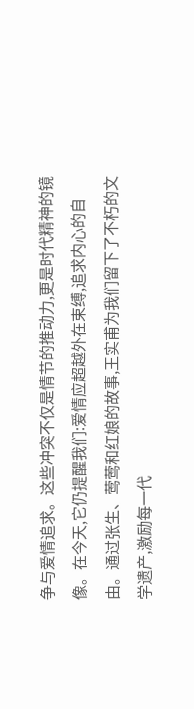争与爱情追求。这些冲突不仅是情节的推动力,更是时代精神的镜像。在今天,它仍提醒我们:爱情应超越外在束缚,追求内心的自由。通过张生、莺莺和红娘的故事,王实甫为我们留下了不朽的文学遗产,激励每一代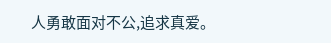人勇敢面对不公,追求真爱。